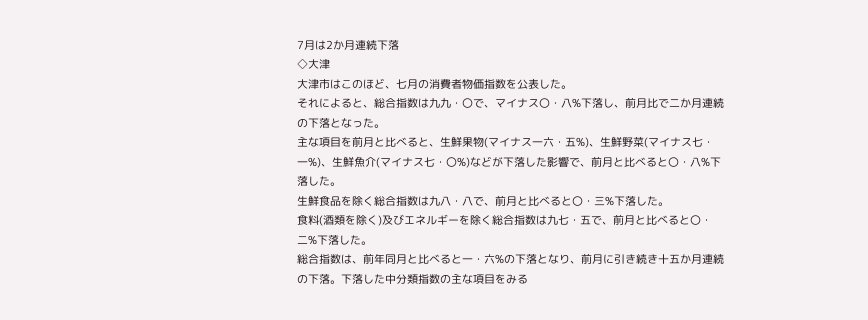7月は2か月連続下落
◇大津
大津市はこのほど、七月の消費者物価指数を公表した。
それによると、総合指数は九九・〇で、マイナス〇・八%下落し、前月比で二か月連続の下落となった。
主な項目を前月と比べると、生鮮果物(マイナス一六・五%)、生鮮野菜(マイナス七・一%)、生鮮魚介(マイナス七・〇%)などが下落した影響で、前月と比べると〇・八%下落した。
生鮮食品を除く総合指数は九八・八で、前月と比べると〇・三%下落した。
食料(酒類を除く)及びエネルギーを除く総合指数は九七・五で、前月と比べると〇・二%下落した。
総合指数は、前年同月と比べると一・六%の下落となり、前月に引き続き十五か月連続の下落。下落した中分類指数の主な項目をみる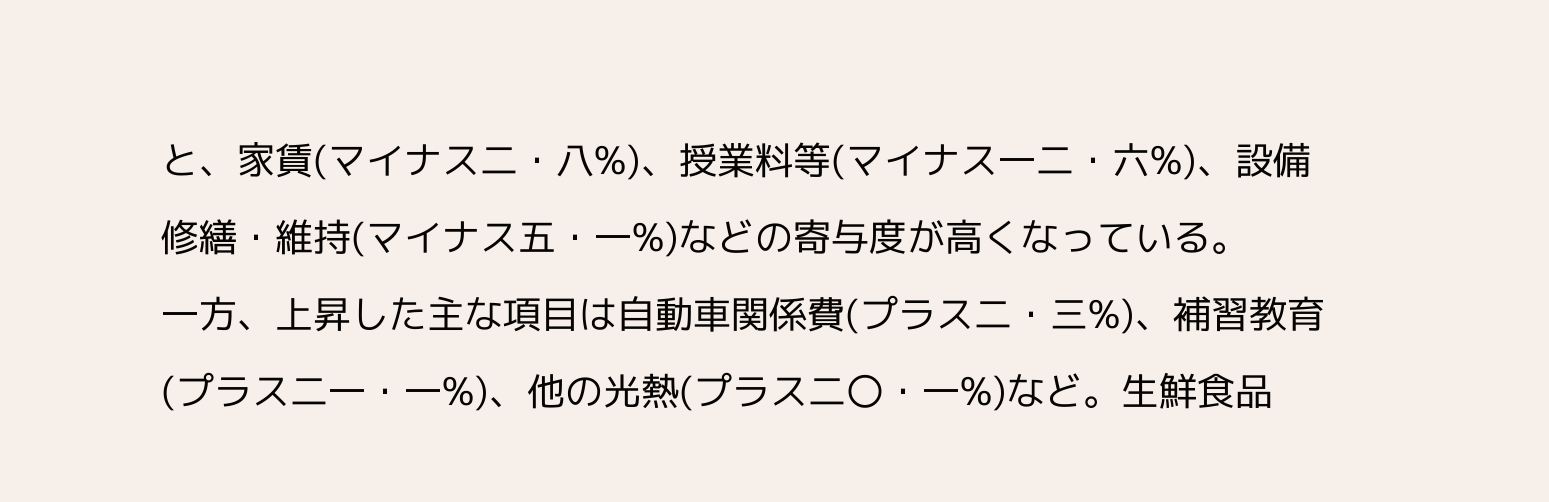と、家賃(マイナス二・八%)、授業料等(マイナス一二・六%)、設備修繕・維持(マイナス五・一%)などの寄与度が高くなっている。
一方、上昇した主な項目は自動車関係費(プラス二・三%)、補習教育(プラス二一・一%)、他の光熱(プラス二〇・一%)など。生鮮食品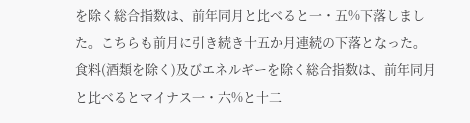を除く総合指数は、前年同月と比べると一・五%下落しました。こちらも前月に引き続き十五か月連続の下落となった。
食料(酒類を除く)及びエネルギーを除く総合指数は、前年同月と比べるとマイナス一・六%と十二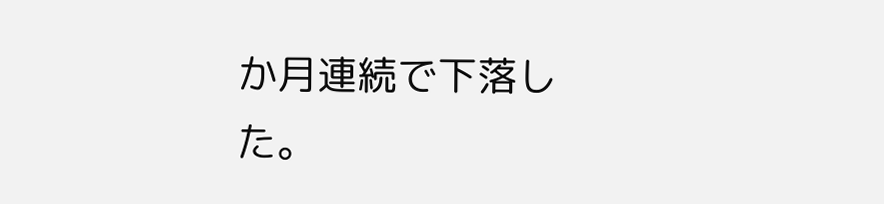か月連続で下落した。